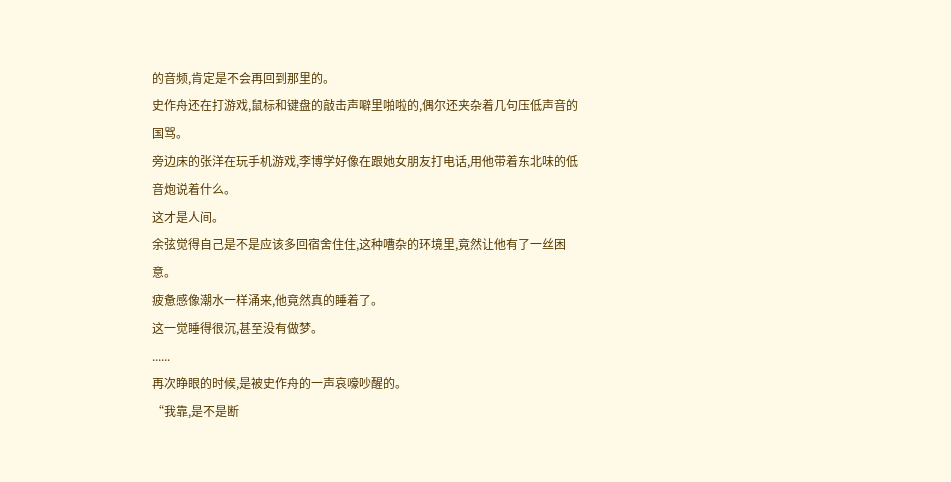的音频,肯定是不会再回到那里的。
史作舟还在打游戏,鼠标和键盘的敲击声噼里啪啦的,偶尔还夹杂着几句压低声音的国骂。
旁边床的张洋在玩手机游戏,李博学好像在跟她女朋友打电话,用他带着东北味的低音炮说着什么。
这才是人间。
余弦觉得自己是不是应该多回宿舍住住,这种嘈杂的环境里,竟然让他有了一丝困意。
疲惫感像潮水一样涌来,他竟然真的睡着了。
这一觉睡得很沉,甚至没有做梦。
......
再次睁眼的时候,是被史作舟的一声哀嚎吵醒的。
“我靠,是不是断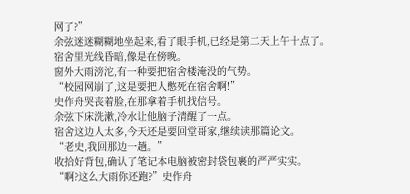网了?”
余弦迷迷糊糊地坐起来,看了眼手机,已经是第二天上午十点了。
宿舍里光线昏暗,像是在傍晚。
窗外大雨滂沱,有一种要把宿舍楼淹没的气势。
“校园网崩了,这是要把人憋死在宿舍啊!”
史作舟哭丧着脸,在那拿着手机找信号。
余弦下床洗漱,冷水让他脑子清醒了一点。
宿舍这边人太多,今天还是要回堂哥家,继续读那篇论文。
“老史,我回那边一趟。”
收拾好背包,确认了笔记本电脑被密封袋包裹的严严实实。
“啊?这么大雨你还跑?”史作舟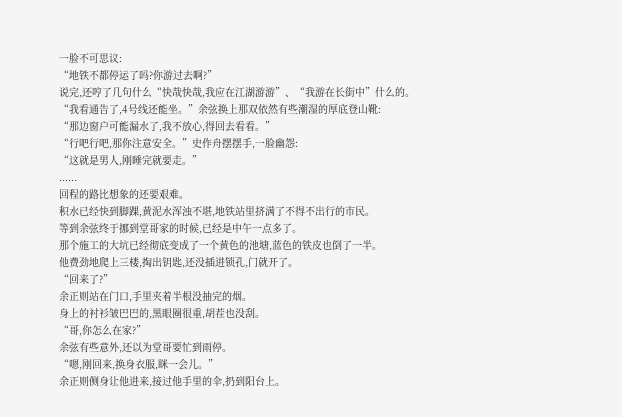一脸不可思议:
“地铁不都停运了吗?你游过去啊?”
说完,还哼了几句什么“快哉快哉,我应在江湖游游”、“我游在长街中”什么的。
“我看通告了,4号线还能坐。”余弦换上那双依然有些潮湿的厚底登山靴:
“那边窗户可能漏水了,我不放心,得回去看看。”
“行吧行吧,那你注意安全。”史作舟摆摆手,一脸幽怨:
“这就是男人,刚睡完就要走。”
......
回程的路比想象的还要艰难。
积水已经快到脚踝,黄泥水浑浊不堪,地铁站里挤满了不得不出行的市民。
等到余弦终于挪到堂哥家的时候,已经是中午一点多了。
那个施工的大坑已经彻底变成了一个黄色的池塘,蓝色的铁皮也倒了一半。
他费劲地爬上三楼,掏出钥匙,还没插进锁孔,门就开了。
“回来了?”
余正则站在门口,手里夹着半根没抽完的烟。
身上的衬衫皱巴巴的,黑眼圈很重,胡茬也没刮。
“哥,你怎么在家?”
余弦有些意外,还以为堂哥要忙到雨停。
“嗯,刚回来,换身衣服,眯一会儿。”
余正则侧身让他进来,接过他手里的伞,扔到阳台上。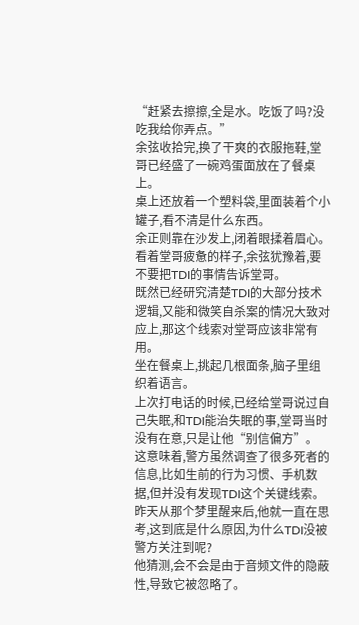“赶紧去擦擦,全是水。吃饭了吗?没吃我给你弄点。”
余弦收拾完,换了干爽的衣服拖鞋,堂哥已经盛了一碗鸡蛋面放在了餐桌上。
桌上还放着一个塑料袋,里面装着个小罐子,看不清是什么东西。
余正则靠在沙发上,闭着眼揉着眉心。
看着堂哥疲惫的样子,余弦犹豫着,要不要把TDI的事情告诉堂哥。
既然已经研究清楚TDI的大部分技术逻辑,又能和微笑自杀案的情况大致对应上,那这个线索对堂哥应该非常有用。
坐在餐桌上,挑起几根面条,脑子里组织着语言。
上次打电话的时候,已经给堂哥说过自己失眠,和TDI能治失眠的事,堂哥当时没有在意,只是让他“别信偏方”。
这意味着,警方虽然调查了很多死者的信息,比如生前的行为习惯、手机数据,但并没有发现TDI这个关键线索。
昨天从那个梦里醒来后,他就一直在思考,这到底是什么原因,为什么TDI没被警方关注到呢?
他猜测,会不会是由于音频文件的隐蔽性,导致它被忽略了。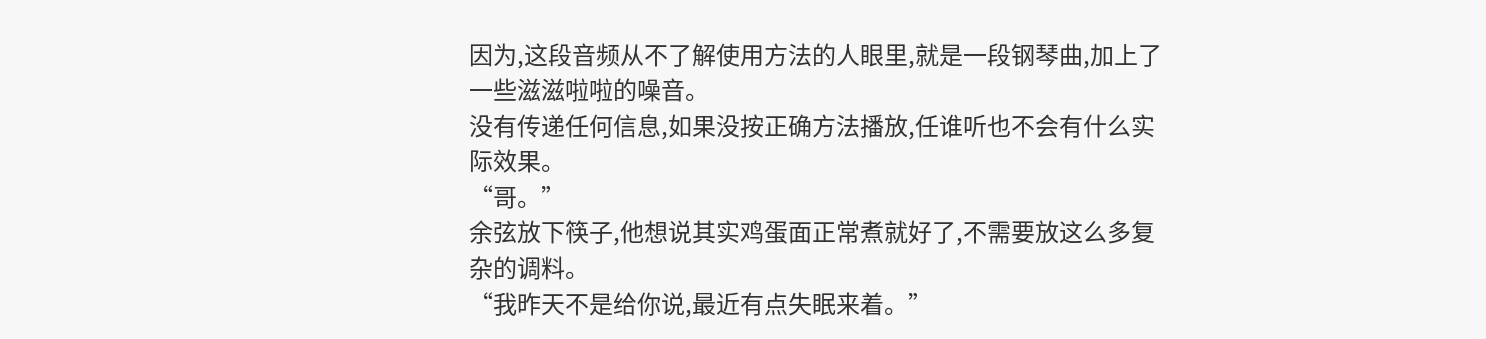因为,这段音频从不了解使用方法的人眼里,就是一段钢琴曲,加上了一些滋滋啦啦的噪音。
没有传递任何信息,如果没按正确方法播放,任谁听也不会有什么实际效果。
“哥。”
余弦放下筷子,他想说其实鸡蛋面正常煮就好了,不需要放这么多复杂的调料。
“我昨天不是给你说,最近有点失眠来着。”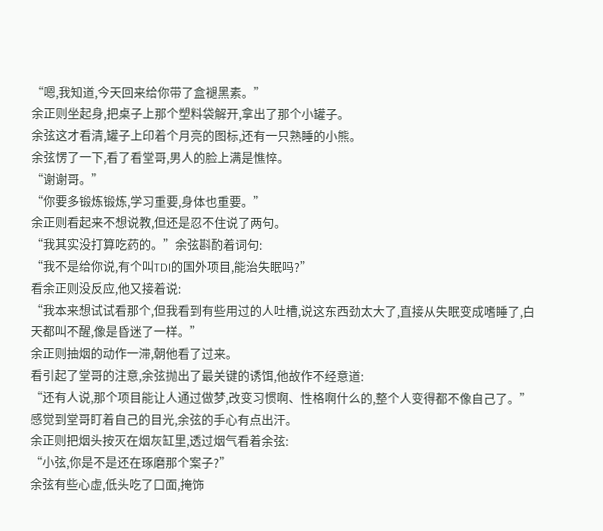“嗯,我知道,今天回来给你带了盒褪黑素。”
余正则坐起身,把桌子上那个塑料袋解开,拿出了那个小罐子。
余弦这才看清,罐子上印着个月亮的图标,还有一只熟睡的小熊。
余弦愣了一下,看了看堂哥,男人的脸上满是憔悴。
“谢谢哥。”
“你要多锻炼锻炼,学习重要,身体也重要。”
余正则看起来不想说教,但还是忍不住说了两句。
“我其实没打算吃药的。”余弦斟酌着词句:
“我不是给你说,有个叫TDI的国外项目,能治失眠吗?”
看余正则没反应,他又接着说:
“我本来想试试看那个,但我看到有些用过的人吐槽,说这东西劲太大了,直接从失眠变成嗜睡了,白天都叫不醒,像是昏迷了一样。”
余正则抽烟的动作一滞,朝他看了过来。
看引起了堂哥的注意,余弦抛出了最关键的诱饵,他故作不经意道:
“还有人说,那个项目能让人通过做梦,改变习惯啊、性格啊什么的,整个人变得都不像自己了。”
感觉到堂哥盯着自己的目光,余弦的手心有点出汗。
余正则把烟头按灭在烟灰缸里,透过烟气看着余弦:
“小弦,你是不是还在琢磨那个案子?”
余弦有些心虚,低头吃了口面,掩饰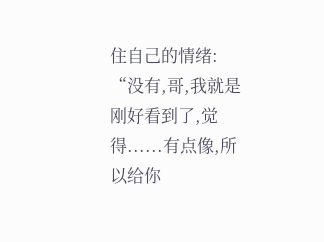住自己的情绪:
“没有,哥,我就是刚好看到了,觉得......有点像,所以给你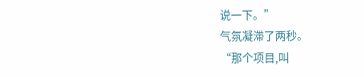说一下。”
气氛凝滞了两秒。
“那个项目,叫